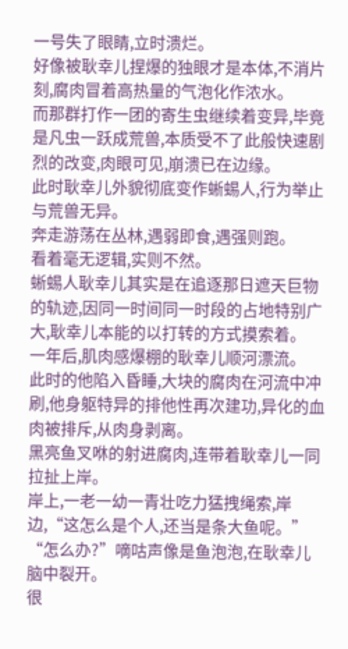一号失了眼睛,立时溃烂。
好像被耿幸儿捏爆的独眼才是本体,不消片刻,腐肉冒着高热量的气泡化作浓水。
而那群打作一团的寄生虫继续着变异,毕竟是凡虫一跃成荒兽,本质受不了此般快速剧烈的改变,肉眼可见,崩溃已在边缘。
此时耿幸儿外貌彻底变作蜥蜴人,行为举止与荒兽无异。
奔走游荡在丛林,遇弱即食,遇强则跑。
看着毫无逻辑,实则不然。
蜥蜴人耿幸儿其实是在追逐那日遮天巨物的轨迹,因同一时间同一时段的占地特别广大,耿幸儿本能的以打转的方式摸索着。
一年后,肌肉感爆棚的耿幸儿顺河漂流。
此时的他陷入昏睡,大块的腐肉在河流中冲刷,他身躯特异的排他性再次建功,异化的血肉被排斥,从肉身剥离。
黑亮鱼叉咻的射进腐肉,连带着耿幸儿一同拉扯上岸。
岸上,一老一幼一青壮吃力猛拽绳索,岸边,“这怎么是个人,还当是条大鱼呢。”
“怎么办?”嘀咕声像是鱼泡泡,在耿幸儿脑中裂开。
很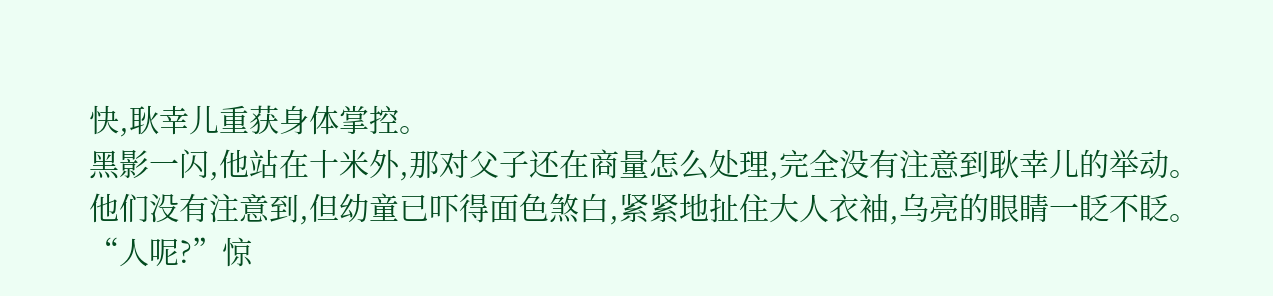快,耿幸儿重获身体掌控。
黑影一闪,他站在十米外,那对父子还在商量怎么处理,完全没有注意到耿幸儿的举动。
他们没有注意到,但幼童已吓得面色煞白,紧紧地扯住大人衣袖,乌亮的眼睛一眨不眨。
“人呢?”惊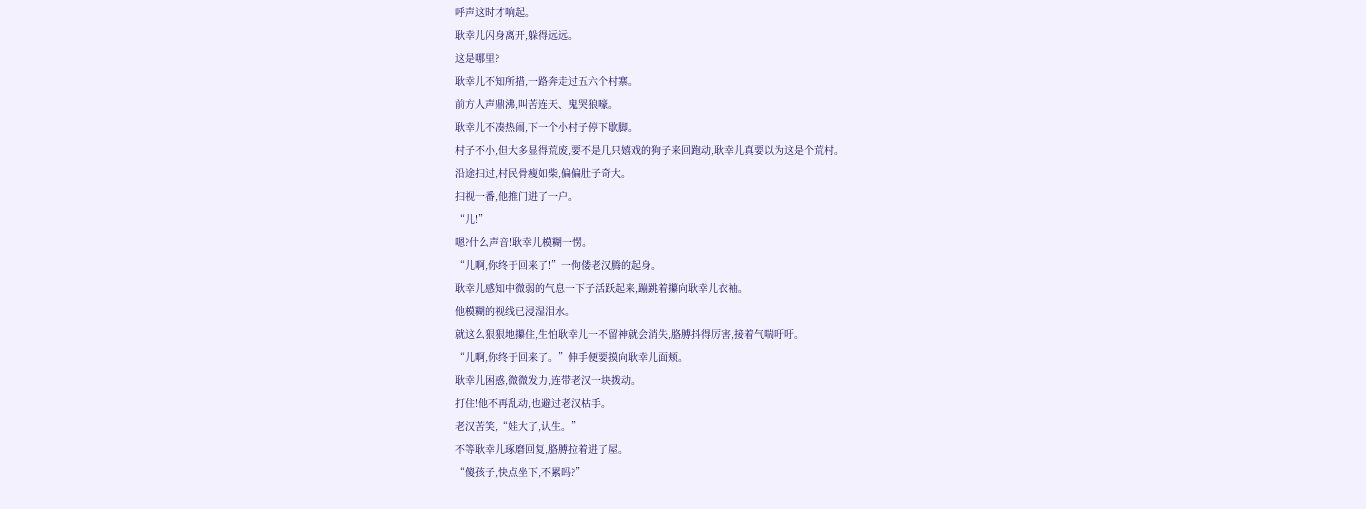呼声这时才响起。
耿幸儿闪身离开,躲得远远。
这是哪里?
耿幸儿不知所措,一路奔走过五六个村寨。
前方人声鼎沸,叫苦连天、鬼哭狼嚎。
耿幸儿不凑热闹,下一个小村子停下歇脚。
村子不小,但大多显得荒废,要不是几只嬉戏的狗子来回跑动,耿幸儿真要以为这是个荒村。
沿途扫过,村民骨瘦如柴,偏偏肚子奇大。
扫视一番,他推门进了一户。
“儿!”
嗯?什么声音!耿幸儿模糊一愣。
“儿啊,你终于回来了!”一佝偻老汉腾的起身。
耿幸儿感知中微弱的气息一下子活跃起来,蹦跳着攥向耿幸儿衣袖。
他模糊的视线已浸湿泪水。
就这么狠狠地攥住,生怕耿幸儿一不留神就会消失,胳膊抖得厉害,接着气喘吁吁。
“儿啊,你终于回来了。”伸手便要摸向耿幸儿面颊。
耿幸儿困惑,微微发力,连带老汉一块拨动。
打住!他不再乱动,也避过老汉枯手。
老汉苦笑,“娃大了,认生。”
不等耿幸儿琢磨回复,胳膊拉着进了屋。
“傻孩子,快点坐下,不累吗?”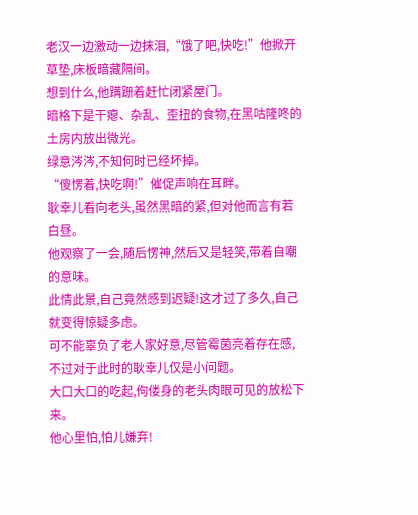老汉一边激动一边抹泪,“饿了吧,快吃!”他掀开草垫,床板暗藏隔间。
想到什么,他蹒跚着赶忙闭紧屋门。
暗格下是干瘪、杂乱、歪扭的食物,在黑咕隆咚的土房内放出微光。
绿意涔涔,不知何时已经坏掉。
“傻愣着,快吃啊!”催促声响在耳畔。
耿幸儿看向老头,虽然黑暗的紧,但对他而言有若白昼。
他观察了一会,随后愣神,然后又是轻笑,带着自嘲的意味。
此情此景,自己竟然感到迟疑!这才过了多久,自己就变得惊疑多虑。
可不能辜负了老人家好意,尽管霉菌亮着存在感,不过对于此时的耿幸儿仅是小问题。
大口大口的吃起,佝偻身的老头肉眼可见的放松下来。
他心里怕,怕儿嫌弃!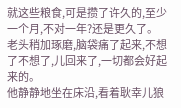就这些粮食,可是攒了许久的,至少一个月,不对一年?还是更久了。
老头稍加琢磨,脑袋痛了起来,不想了不想了,儿回来了,一切都会好起来的。
他静静地坐在床沿,看着耿幸儿狼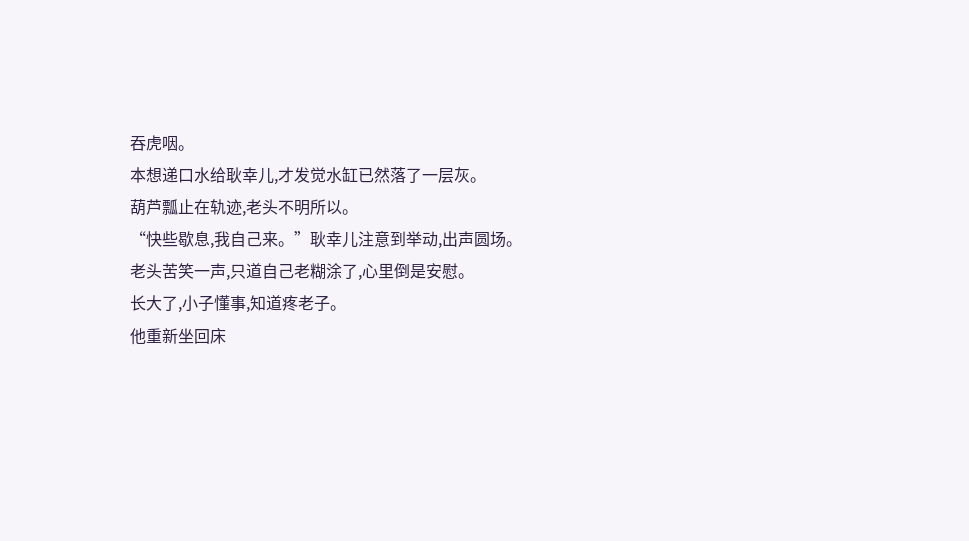吞虎咽。
本想递口水给耿幸儿,才发觉水缸已然落了一层灰。
葫芦瓢止在轨迹,老头不明所以。
“快些歇息,我自己来。”耿幸儿注意到举动,出声圆场。
老头苦笑一声,只道自己老糊涂了,心里倒是安慰。
长大了,小子懂事,知道疼老子。
他重新坐回床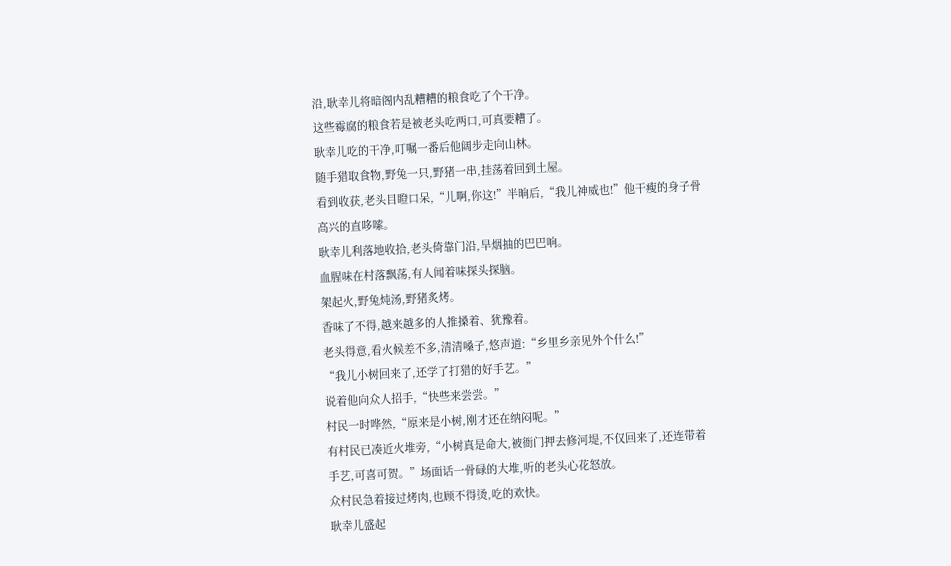沿,耿幸儿将暗阁内乱糟糟的粮食吃了个干净。
这些霉腐的粮食若是被老头吃两口,可真要糟了。
耿幸儿吃的干净,叮嘱一番后他阔步走向山林。
随手猎取食物,野兔一只,野猪一串,挂荡着回到土屋。
看到收获,老头目瞪口呆,“儿啊,你这!”半晌后,“我儿神威也!”他干瘦的身子骨高兴的直哆嗦。
耿幸儿利落地收拾,老头倚靠门沿,旱烟抽的巴巴响。
血腥味在村落飘荡,有人闻着味探头探脑。
架起火,野兔炖汤,野猪炙烤。
香味了不得,越来越多的人推搡着、犹豫着。
老头得意,看火候差不多,清清嗓子,悠声道:“乡里乡亲见外个什么!”
“我儿小树回来了,还学了打猎的好手艺。”
说着他向众人招手,“快些来尝尝。”
村民一时哗然,“原来是小树,刚才还在纳闷呢。”
有村民已凑近火堆旁,“小树真是命大,被衙门押去修河堤,不仅回来了,还连带着手艺,可喜可贺。”场面话一骨碌的大堆,听的老头心花怒放。
众村民急着接过烤肉,也顾不得烫,吃的欢快。
耿幸儿盛起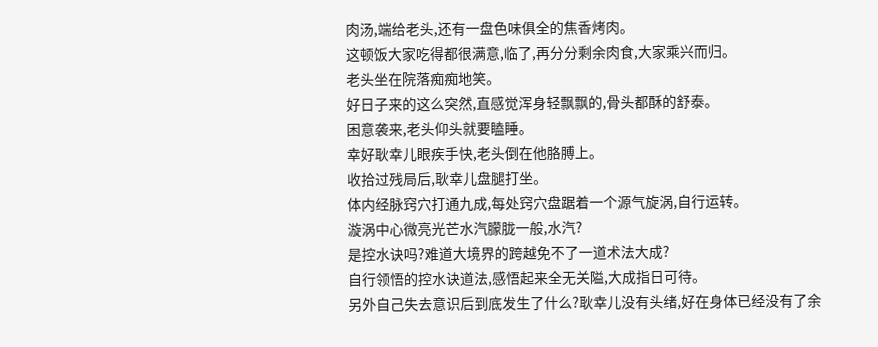肉汤,端给老头,还有一盘色味俱全的焦香烤肉。
这顿饭大家吃得都很满意,临了,再分分剩余肉食,大家乘兴而归。
老头坐在院落痴痴地笑。
好日子来的这么突然,直感觉浑身轻飘飘的,骨头都酥的舒泰。
困意袭来,老头仰头就要瞌睡。
幸好耿幸儿眼疾手快,老头倒在他胳膊上。
收拾过残局后,耿幸儿盘腿打坐。
体内经脉窍穴打通九成,每处窍穴盘踞着一个源气旋涡,自行运转。
漩涡中心微亮光芒水汽朦胧一般,水汽?
是控水诀吗?难道大境界的跨越免不了一道术法大成?
自行领悟的控水诀道法,感悟起来全无关隘,大成指日可待。
另外自己失去意识后到底发生了什么?耿幸儿没有头绪,好在身体已经没有了余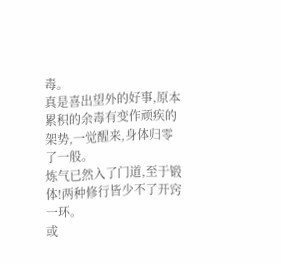毒。
真是喜出望外的好事,原本累积的余毒有变作顽疾的架势,一觉醒来,身体归零了一般。
炼气已然入了门道,至于锻体!两种修行皆少不了开窍一环。
或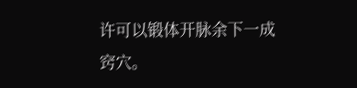许可以锻体开脉余下一成窍穴。